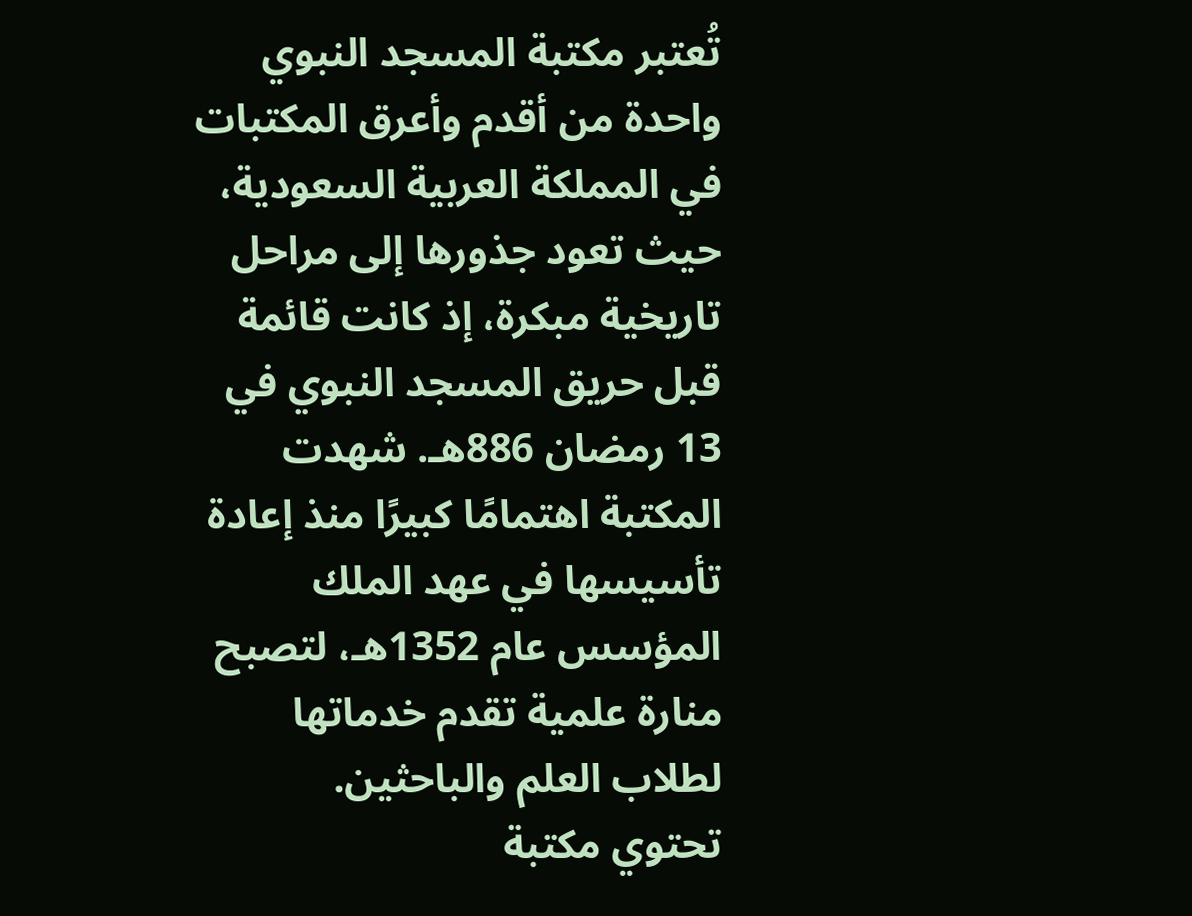تُعتبر مكتبة المسجد النبوي واحدة من أقدم وأعرق المكتبات في المملكة العربية السعودية، حيث تعود جذورها إلى مراحل تاريخية مبكرة، إذ كانت قائمة قبل حريق المسجد النبوي في 13 رمضان 886هـ. شهدت المكتبة اهتمامًا كبيرًا منذ إعادة تأسيسها في عهد الملك المؤسس عام 1352هـ، لتصبح منارة علمية تقدم خدماتها لطلاب العلم والباحثين.
تحتوي مكتبة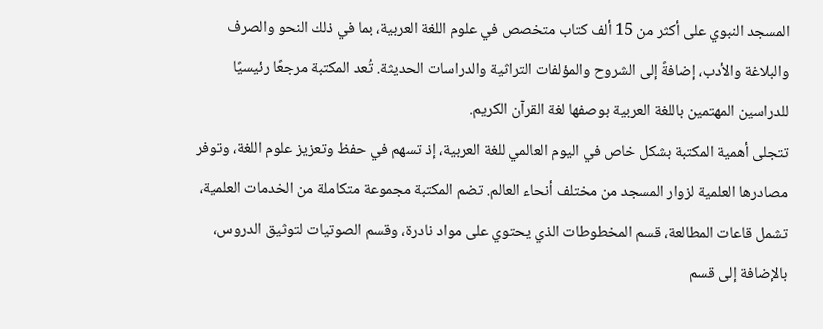المسجد النبوي على أكثر من 15 ألف كتاب متخصص في علوم اللغة العربية، بما في ذلك النحو والصرف والبلاغة والأدب، إضافةً إلى الشروح والمؤلفات التراثية والدراسات الحديثة. تُعد المكتبة مرجعًا رئيسيًا للدراسين المهتمين باللغة العربية بوصفها لغة القرآن الكريم.
تتجلى أهمية المكتبة بشكل خاص في اليوم العالمي للغة العربية، إذ تسهم في حفظ وتعزيز علوم اللغة، وتوفر مصادرها العلمية لزوار المسجد من مختلف أنحاء العالم. تضم المكتبة مجموعة متكاملة من الخدمات العلمية، تشمل قاعات المطالعة، قسم المخطوطات الذي يحتوي على مواد نادرة، وقسم الصوتيات لتوثيق الدروس، بالإضافة إلى قسم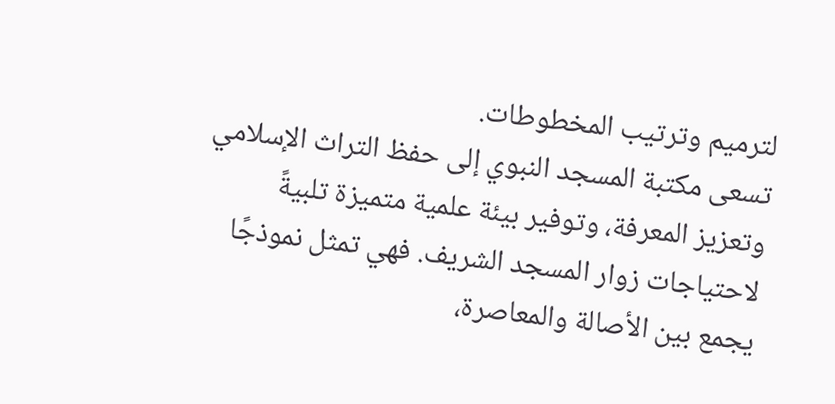لترميم وترتيب المخطوطات.
تسعى مكتبة المسجد النبوي إلى حفظ التراث الإسلامي وتعزيز المعرفة، وتوفير بيئة علمية متميزة تلبيةً لاحتياجات زوار المسجد الشريف. فهي تمثل نموذجًا يجمع بين الأصالة والمعاصرة،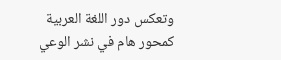وتعكس دور اللغة العربية كمحور هام في نشر الوعي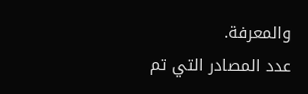والمعرفة.
عدد المصادر التي تم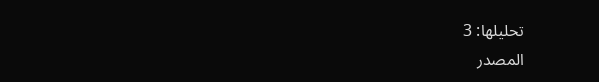تحليلها: 3
المصدر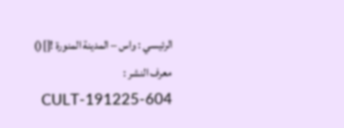الرئيسي : واس – المدينة المنورة ![]()
معرف النشر : CULT-191225-604